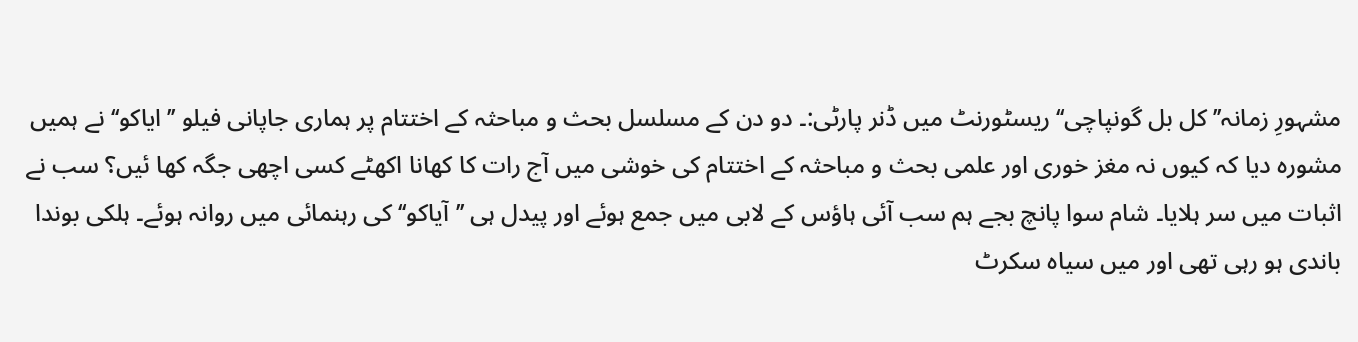مشہورِ زمانہ’’ کل بل گونپاچی‘‘ ریسٹورنٹ میں ڈنر پارٹی:۔ دو دن کے مسلسل بحث و مباحثہ کے اختتام پر ہماری جاپانی فیلو ’’ایاکو‘‘ نے ہمیں مشورہ دیا کہ کیوں نہ مغز خوری اور علمی بحث و مباحثہ کے اختتام کی خوشی میں آج رات کا کھانا اکھٹے کسی اچھی جگہ کھا ئیں؟ سب نے اثبات میں سر ہلایا۔ شام سوا پانچ بجے ہم سب آئی ہاؤس کے لابی میں جمع ہوئے اور پیدل ہی ’’آیاکو‘‘ کی رہنمائی میں روانہ ہوئے۔ ہلکی بوندا باندی ہو رہی تھی اور میں سیاہ سکرٹ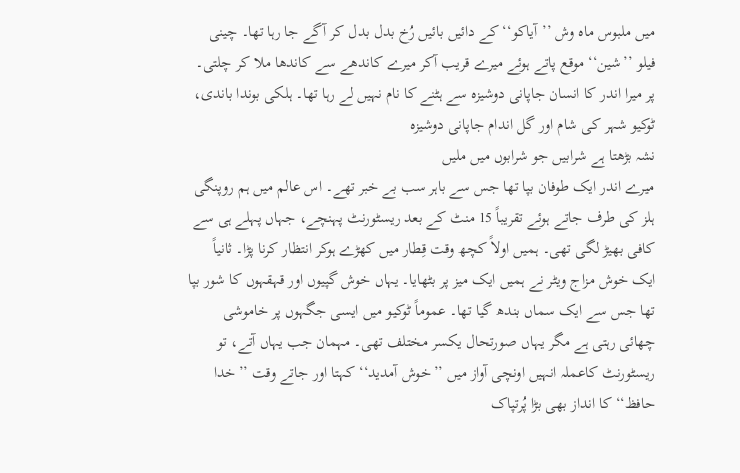میں ملبوس ماہ وش ’’آیاکو‘‘ کے دائیں بائیں رُخ بدل بدل کر آگے جا رہا تھا۔ چینی فیلو ’’شین‘‘ موقع پاتے ہوئے میرے قریب آکر میرے کاندھے سے کاندھا ملا کر چلتی۔ پر میرا اندر کا انسان جاپانی دوشیزہ سے ہٹنے کا نام نہیں لے رہا تھا۔ ہلکی بوندا باندی، ٹوکیو شہر کی شام اور گل اندام جاپانی دوشیزہ
نشہ بڑھتا ہے شرابیں جو شرابوں میں ملیں
میرے اندر ایک طوفان بپا تھا جس سے باہر سب بے خبر تھے۔ اس عالم میں ہم روپنگی ہلز کی طرف جاتے ہوئے تقریباً 15 منٹ کے بعد ریسٹورنٹ پہنچے، جہاں پہلے ہی سے کافی بھیڑ لگی تھی۔ ہمیں اولاً کچھ وقت قِطار میں کھڑے ہوکر انتظار کرنا پڑا۔ ثانیاً ایک خوش مزاج ویٹر نے ہمیں ایک میز پر بٹھایا۔ یہاں خوش گپیوں اور قہقہوں کا شور بپا تھا جس سے ایک سماں بندھ گیا تھا۔ عموماً ٹوکیو میں ایسی جگہوں پر خاموشی چھائی رہتی ہے مگر یہاں صورتحال یکسر مختلف تھی۔ مہمان جب یہاں آتے، تو ریسٹورنٹ کاعملہ انہیں اونچی آواز میں ’’خوش آمدید‘‘ کہتا اور جاتے وقت ’’خدا حافظ‘‘ کا انداز بھی بڑا پُرتپاک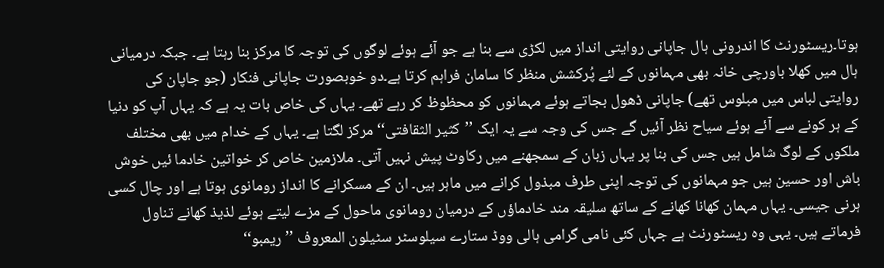ہوتا۔ریسٹورنٹ کا اندرونی ہال جاپانی روایتی انداز میں لکڑی سے بنا ہے جو آئے ہوئے لوگوں کی توجہ کا مرکز بنا رہتا ہے۔ جبکہ درمیانی ہال میں کھلا باورچی خانہ بھی مہمانوں کے لئے پُرکشش منظر کا سامان فراہم کرتا ہے۔دو خوبصورت جاپانی فنکار (جو جاپان کی روایتی لباس میں مبلوس تھے) جاپانی ڈھول بجاتے ہوئے مہمانوں کو محظوظ کر رہے تھے۔ یہاں کی خاص بات یہ ہے کہ یہاں آپ کو دنیا کے ہر کونے سے آئے ہوئے سیاح نظر آئیں گے جس کی وجہ سے یہ ایک ’’کثیر الثقافتی‘‘ مرکز لگتا ہے۔ یہاں کے خدام میں بھی مختلف ملکوں کے لوگ شامل ہیں جس کی بنا پر یہاں زبان کے سمجھنے میں رکاوٹ پیش نہیں آتی۔ ملازمین خاص کر خواتین خادما ئیں خوش باش اور حسین ہیں جو مہمانوں کی توجہ اپنی طرف مبذول کرانے میں ماہر ہیں۔ ان کے مسکرانے کا انداز رومانوی ہوتا ہے اور چال کسی ہرنی جیسی۔ یہاں مہمان کھانا کھانے کے ساتھ سلیقہ مند خادماؤں کے درمیان رومانوی ماحول کے مزے لیتے ہوئے لذیذ کھانے تناول فرماتے ہیں۔ یہی وہ ریسٹورنٹ ہے جہاں کئی نامی گرامی ہالی ووڈ ستارے سیلوسٹر سٹیلون المعروف ’’ریمبو‘‘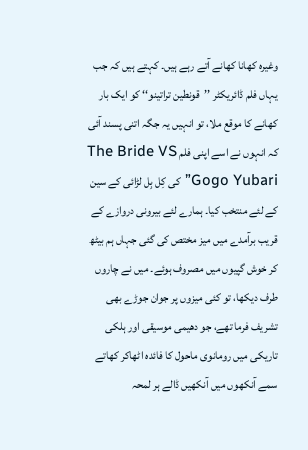وغیرہ کھانا کھانے آتے رہے ہیں۔ کہتے ہیں کہ جب یہاں فلم ڈائریکٹر ’’قونطین تراتینو‘‘ کو ایک بار کھانے کا موقع ملا، تو انہیں یہ جگہ اتنی پسند آئی کہ انہوں نے اسے اپنی فلم The Bride VS Gogo Yubari” کی کِل بِل لڑائی کے سین کے لئے منتخب کیا۔ ہمارے لئے بیرونی دروازے کے قریب برآمدے میں میز مختص کی گئی جہاں ہم بیٹھ کر خوش گپیوں میں مصروف ہوئے۔ میں نے چاروں طرف دیکھا، تو کئی میزوں پر جوان جوڑے بھی تشریف فرما تھے، جو دھیمی موسیقی اور ہلکی تاریکی میں رومانوی ماحول کا فائدہ اٹھاکر کھاتے سمے آنکھوں میں آنکھیں ڈالے ہر لمحہ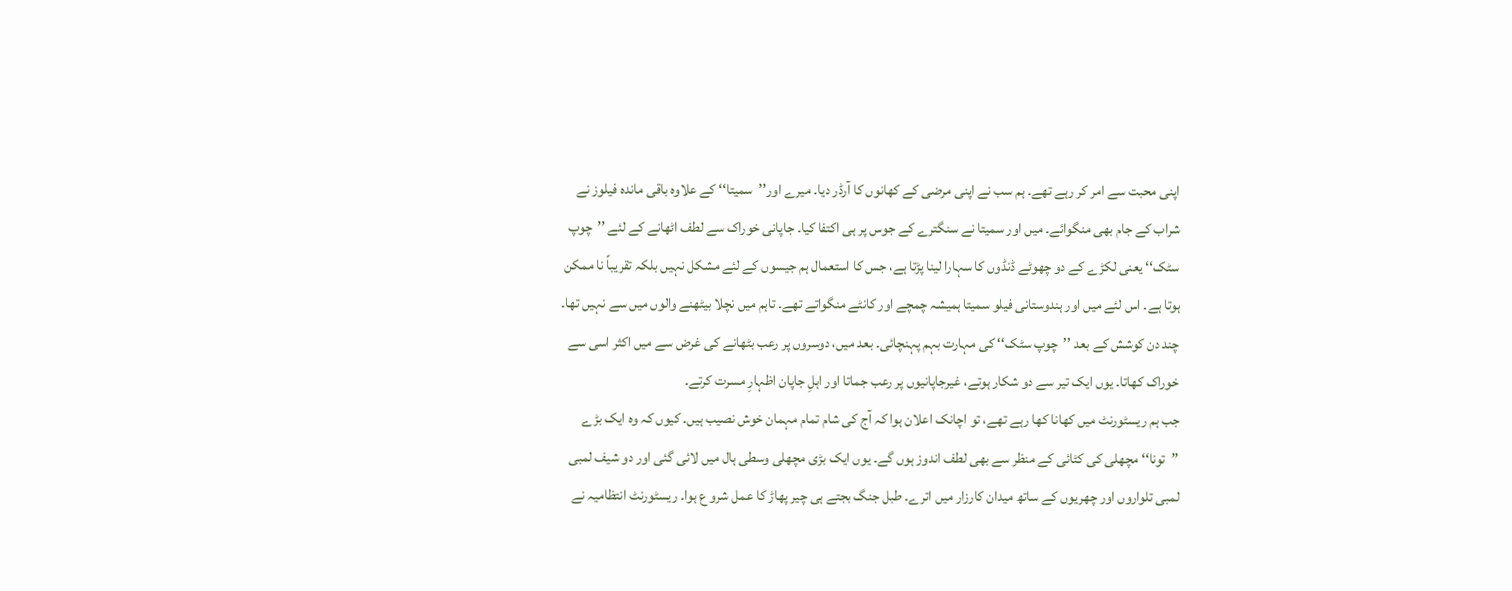اپنی محبت سے امر کر رہے تھے۔ ہم سب نے اپنی مرضی کے کھانوں کا آرڈر دیا۔ میرے اور’’سمیتا‘‘ کے علاوہ باقی ماندہ فیلوز نے شراب کے جام بھی منگوائے۔ میں اور سمیتا نے سنگترے کے جوس پر ہی اکتفا کیا۔ جاپانی خوراک سے لطف اٹھانے کے لئے ’’چوپ سٹک‘‘ یعنی لکڑے کے دو چھوٹے ڈنڈوں کا سہارا لینا پڑتا ہے، جس کا استعمال ہم جیسوں کے لئے مشکل نہیں بلکہ تقریباً نا ممکن ہوتا ہے۔ اس لئے میں اور ہندوستانی فیلو سمیتا ہمیشہ چمچے اور کانٹے منگواتے تھے۔ تاہم میں نچلا بیٹھنے والوں میں سے نہیں تھا۔ چند دن کوشش کے بعد ’’چوپ سٹک‘‘ کی مہارت بہم پہنچائی۔ بعد میں، دوسروں پر رعب بٹھانے کی غرض سے میں اکثر اسی سے خوراک کھاتا۔ یوں ایک تیر سے دو شکار ہوتے، غیرجاپانیوں پر رعب جماتا اور اہلِ جاپان اظہارِ مسرت کرتے۔
جب ہم ریسٹورنٹ میں کھانا کھا رہے تھے، تو اچانک اعلان ہوا کہ آج کی شام تمام مہمان خوش نصیب ہیں۔ کیوں کہ وہ ایک بڑے ’’تونا‘‘ مچھلی کی کٹائی کے منظر سے بھی لطف اندوز ہوں گے۔ یوں ایک بڑی مچھلی وسطی ہال میں لائی گئی اور دو شیف لمبی لمبی تلواروں اور چھریوں کے ساتھ میدان کارزار میں اترے۔ طبل جنگ بجتے ہی چیر پھاڑ کا عمل شرو ع ہوا۔ ریسٹورنٹ انتظامیہ نے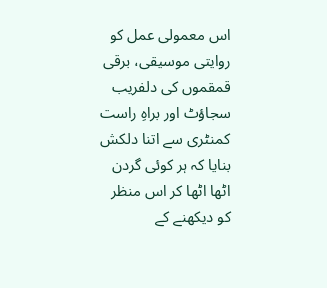اس معمولی عمل کو روایتی موسیقی، برقی قمقموں کی دلفریب سجاؤٹ اور براہِ راست کمنٹری سے اتنا دلکش بنایا کہ ہر کوئی گردن اٹھا اٹھا کر اس منظر کو دیکھنے کے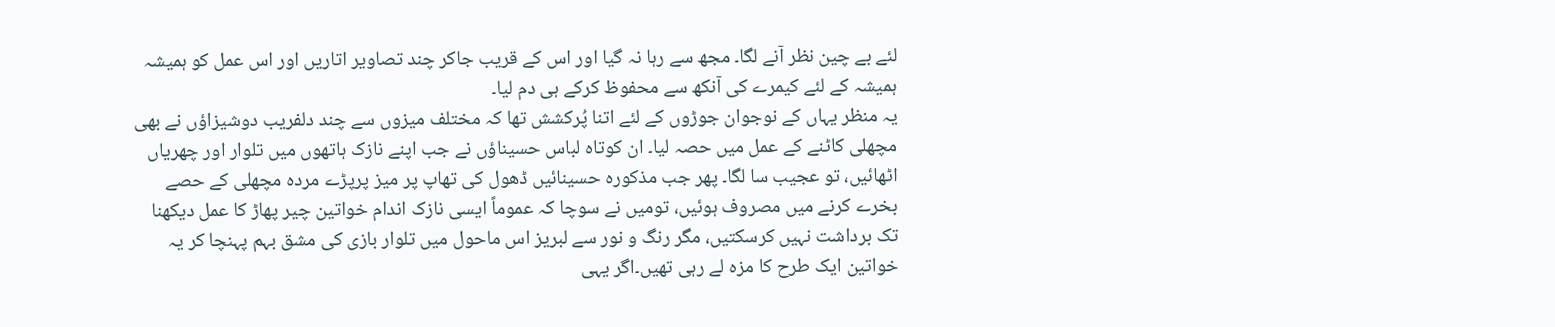لئے بے چین نظر آنے لگا۔ مجھ سے رہا نہ گیا اور اس کے قریب جاکر چند تصاویر اتاریں اور اس عمل کو ہمیشہ ہمیشہ کے لئے کیمرے کی آنکھ سے محفوظ کرکے ہی دم لیا۔
یہ منظر یہاں کے نوجوان جوڑوں کے لئے اتنا پُرکشش تھا کہ مختلف میزوں سے چند دلفریب دوشیزاؤں نے بھی مچھلی کاٹنے کے عمل میں حصہ لیا۔ ان کوتاہ لباس حسیناؤں نے جب اپنے نازک ہاتھوں میں تلوار اور چھریاں اٹھائیں، تو عجیب سا لگا۔ پھر جب مذکورہ حسینائیں ڈھول کی تھاپ پر میز پرپڑے مردہ مچھلی کے حصے بخرے کرنے میں مصروف ہوئیں، تومیں نے سوچا کہ عموماً ایسی نازک اندام خواتین چیر پھاڑ کا عمل دیکھنا تک برداشت نہیں کرسکتیں، مگر رنگ و نور سے لبریز اس ماحول میں تلوار بازی کی مشق بہم پہنچا کر یہ خواتین ایک طرح کا مزہ لے رہی تھیں۔اگر یہی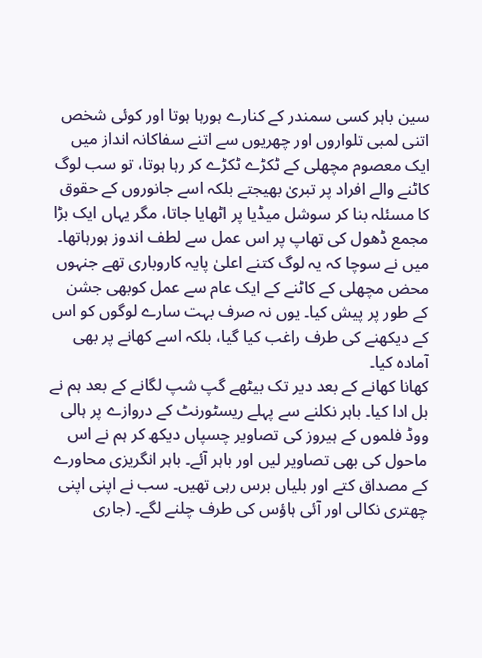سین باہر کسی سمندر کے کنارے ہورہا ہوتا اور کوئی شخص اتنی لمبی تلواروں اور چھریوں سے اتنے سفاکانہ انداز میں ایک معصوم مچھلی کے ٹکڑے ٹکڑے کر رہا ہوتا، تو سب لوگ کاٹنے والے افراد پر تبریٰ بھیجتے بلکہ اسے جانوروں کے حقوق کا مسئلہ بنا کر سوشل میڈیا پر اٹھایا جاتا، مگر یہاں ایک بڑا مجمع ڈھول کی تھاپ پر اس عمل سے لطف اندوز ہورہاتھا۔ میں نے سوچا کہ یہ لوگ کتنے اعلیٰ پایہ کاروباری تھے جنہوں محض مچھلی کے کاٹنے کے ایک عام سے عمل کوبھی جشن کے طور پر پیش کیا۔ یوں نہ صرف بہت سارے لوگوں کو اس کے دیکھنے کی طرف راغب کیا گیا، بلکہ اسے کھانے پر بھی آمادہ کیا۔
کھانا کھانے کے بعد دیر تک بیٹھے گپ شپ لگانے کے بعد ہم نے بل ادا کیا۔ باہر نکلنے سے پہلے ریسٹورنٹ کے دروازے پر ہالی ووڈ فلموں کے ہیروز کی تصاویر چسپاں دیکھ کر ہم نے اس ماحول کی بھی تصاویر لیں اور باہر آئے۔ باہر انگریزی محاورے کے مصداق کتے اور بلیاں برس رہی تھیں۔ سب نے اپنی اپنی چھتری نکالی اور آئی ہاؤس کی طرف چلنے لگے۔ (جاری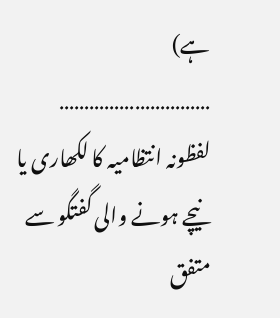ہے)
…………………………
لفظونہ انتظامیہ کا لکھاری یا نیچے ہونے والی گفتگو سے متفق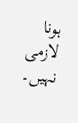ہونا لازمی نہیں۔